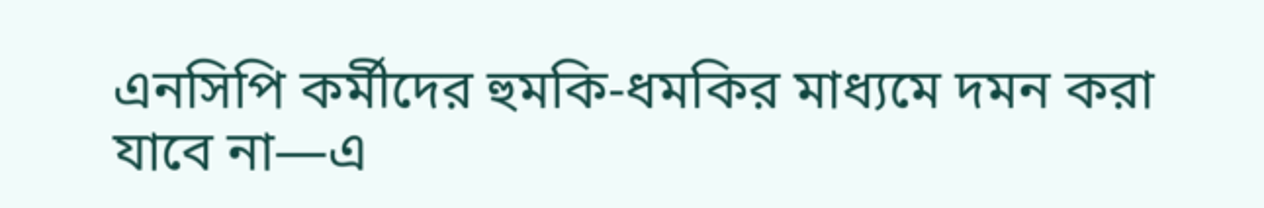এনসিপি কর্মীদের হুমকি-ধমকির মাধ্যমে দমন করা যাবে না—এ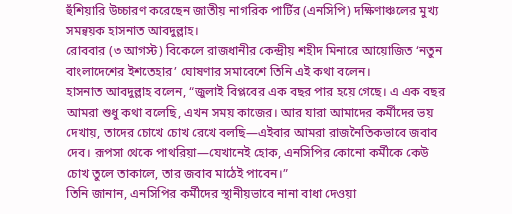হুঁশিয়ারি উচ্চারণ করেছেন জাতীয় নাগরিক পার্টির (এনসিপি) দক্ষিণাঞ্চলের মুখ্য সমন্বয়ক হাসনাত আবদুল্লাহ।
রোববার (৩ আগস্ট) বিকেলে রাজধানীর কেন্দ্রীয় শহীদ মিনারে আয়োজিত ‘নতুন বাংলাদেশের ইশতেহার’ ঘোষণার সমাবেশে তিনি এই কথা বলেন।
হাসনাত আবদুল্লাহ বলেন, “জুলাই বিপ্লবের এক বছর পার হয়ে গেছে। এ এক বছর আমরা শুধু কথা বলেছি, এখন সময় কাজের। আর যারা আমাদের কর্মীদের ভয় দেখায়, তাদের চোখে চোখ রেখে বলছি—এইবার আমরা রাজনৈতিকভাবে জবাব দেব। রূপসা থেকে পাথরিয়া—যেখানেই হোক, এনসিপির কোনো কর্মীকে কেউ চোখ তুলে তাকালে, তার জবাব মাঠেই পাবেন।”
তিনি জানান, এনসিপির কর্মীদের স্থানীয়ভাবে নানা বাধা দেওয়া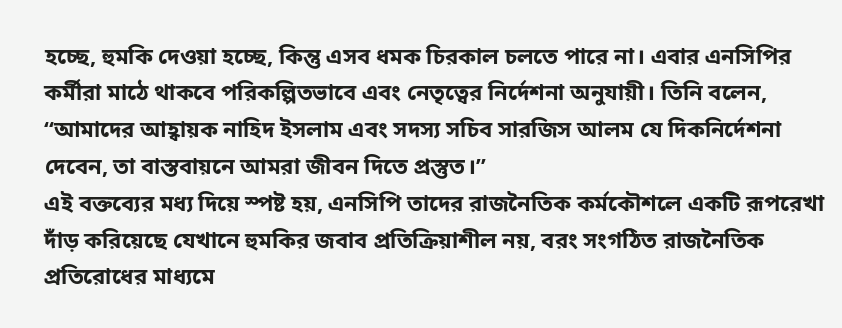হচ্ছে, হুমকি দেওয়া হচ্ছে, কিন্তু এসব ধমক চিরকাল চলতে পারে না। এবার এনসিপির কর্মীরা মাঠে থাকবে পরিকল্পিতভাবে এবং নেতৃত্বের নির্দেশনা অনুযায়ী। তিনি বলেন, “আমাদের আহ্বায়ক নাহিদ ইসলাম এবং সদস্য সচিব সারজিস আলম যে দিকনির্দেশনা দেবেন, তা বাস্তবায়নে আমরা জীবন দিতে প্রস্তুত।”
এই বক্তব্যের মধ্য দিয়ে স্পষ্ট হয়, এনসিপি তাদের রাজনৈতিক কর্মকৌশলে একটি রূপরেখা দাঁড় করিয়েছে যেখানে হুমকির জবাব প্রতিক্রিয়াশীল নয়, বরং সংগঠিত রাজনৈতিক প্রতিরোধের মাধ্যমে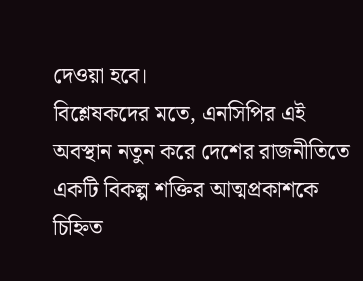দেওয়া হবে।
বিশ্লেষকদের মতে, এনসিপির এই অবস্থান নতুন করে দেশের রাজনীতিতে একটি বিকল্প শক্তির আত্মপ্রকাশকে চিহ্নিত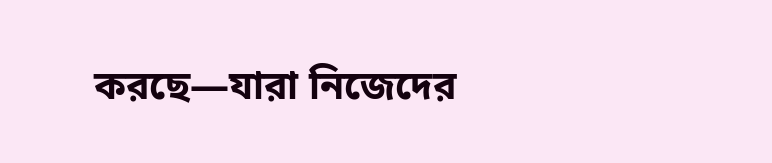করছে—যারা নিজেদের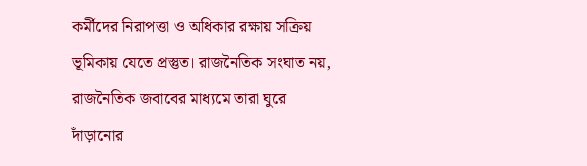কর্মীদের নিরাপত্তা ও অধিকার রক্ষায় সক্রিয় ভূমিকায় যেতে প্রস্তুত। রাজনৈতিক সংঘাত নয়, রাজনৈতিক জবাবের মাধ্যমে তারা ঘুরে দাঁড়ানোর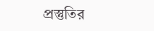প্রস্তুতির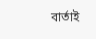বার্তাই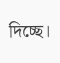দিচ্ছে।